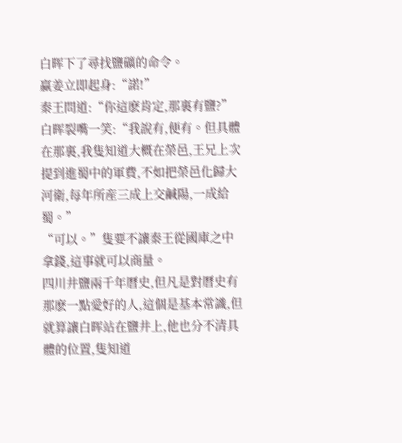白晖下了尋找鹽礦的命令。
赢姜立即起身:“諾!”
秦王問道:“你這麽肯定,那裏有鹽?”
白晖裂嘴一笑:“我說有,便有。但具體在那裏,我隻知道大概在榮邑,王兄上次提到進蜀中的軍費,不如把榮邑化歸大河衛,每年所産三成上交鹹陽,一成給蜀。”
“可以。”隻要不讓秦王從國庫之中拿錢,這事就可以商量。
四川井鹽兩千年曆史,但凡是對曆史有那麽一點愛好的人,這個是基本常識,但就算讓白晖站在鹽井上,他也分不清具體的位置,隻知道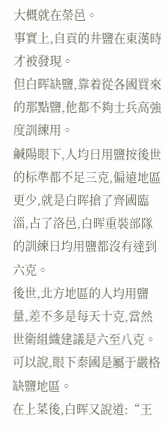大概就在榮邑。
事實上,自貢的井鹽在東漢時才被發現。
但白晖缺鹽,靠着從各國買來的那點鹽,他都不夠士兵高強度訓練用。
鹹陽眼下,人均日用鹽按後世的标準都不足三克,偏遠地區更少,就是白晖搶了齊國臨淄,占了洛邑,白晖重裝部隊的訓練日均用鹽都沒有達到六克。
後世,北方地區的人均用鹽量,差不多是每天十克,當然世衛組織建議是六至八克。
可以說,眼下秦國是屬于嚴格缺鹽地區。
在上菜後,白晖又說道:“王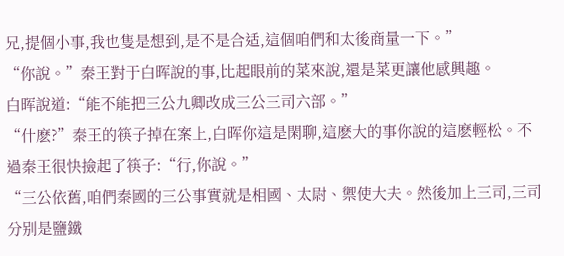兄,提個小事,我也隻是想到,是不是合适,這個咱們和太後商量一下。”
“你說。”秦王對于白晖說的事,比起眼前的菜來說,還是菜更讓他感興趣。
白晖說道:“能不能把三公九卿改成三公三司六部。”
“什麽?”秦王的筷子掉在案上,白晖你這是閑聊,這麽大的事你說的這麽輕松。不過秦王很快撿起了筷子:“行,你說。”
“三公依舊,咱們秦國的三公事實就是相國、太尉、禦使大夫。然後加上三司,三司分别是鹽鐵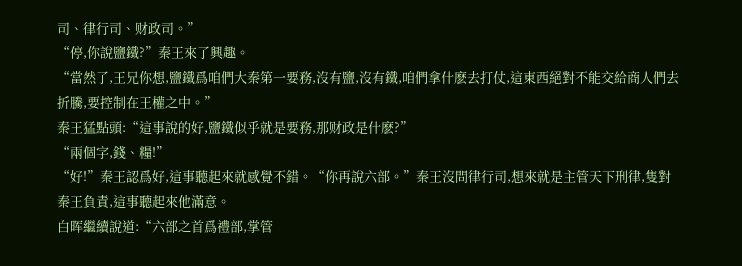司、律行司、财政司。”
“停,你說鹽鐵?”秦王來了興趣。
“當然了,王兄你想,鹽鐵爲咱們大秦第一要務,沒有鹽,沒有鐵,咱們拿什麽去打仗,這東西絕對不能交給商人們去折騰,要控制在王權之中。”
秦王猛點頭:“這事說的好,鹽鐵似乎就是要務,那财政是什麽?”
“兩個字,錢、糧!”
“好!”秦王認爲好,這事聽起來就感覺不錯。“你再說六部。”秦王沒問律行司,想來就是主管天下刑律,隻對秦王負責,這事聽起來他滿意。
白晖繼續說道:“六部之首爲禮部,掌管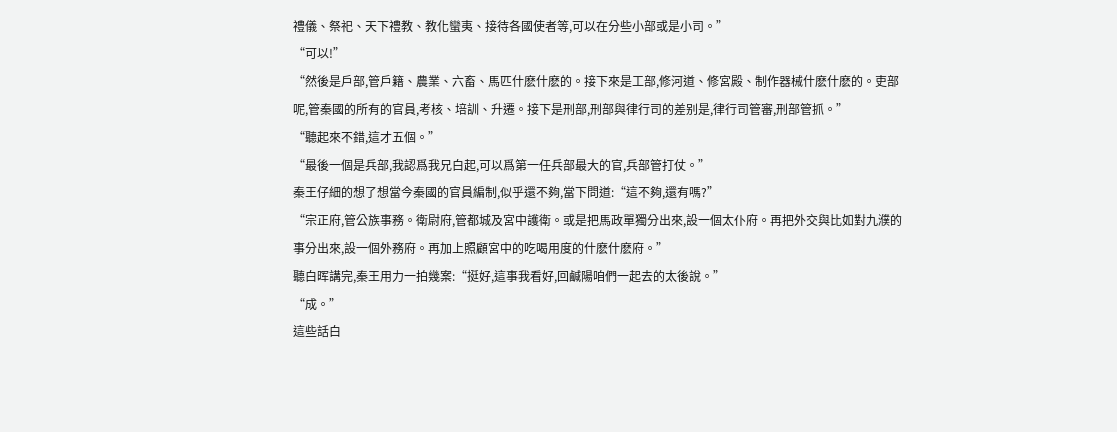禮儀、祭祀、天下禮教、教化蠻夷、接待各國使者等,可以在分些小部或是小司。”
“可以!”
“然後是戶部,管戶籍、農業、六畜、馬匹什麽什麽的。接下來是工部,修河道、修宮殿、制作器械什麽什麽的。吏部呢,管秦國的所有的官員,考核、培訓、升遷。接下是刑部,刑部與律行司的差别是,律行司管審,刑部管抓。”
“聽起來不錯,這才五個。”
“最後一個是兵部,我認爲我兄白起,可以爲第一任兵部最大的官,兵部管打仗。”
秦王仔細的想了想當今秦國的官員編制,似乎還不夠,當下問道:“這不夠,還有嗎?”
“宗正府,管公族事務。衛尉府,管都城及宮中護衛。或是把馬政單獨分出來,設一個太仆府。再把外交與比如對九濮的事分出來,設一個外務府。再加上照顧宮中的吃喝用度的什麽什麽府。”
聽白晖講完,秦王用力一拍幾案:“挺好,這事我看好,回鹹陽咱們一起去的太後說。”
“成。”
這些話白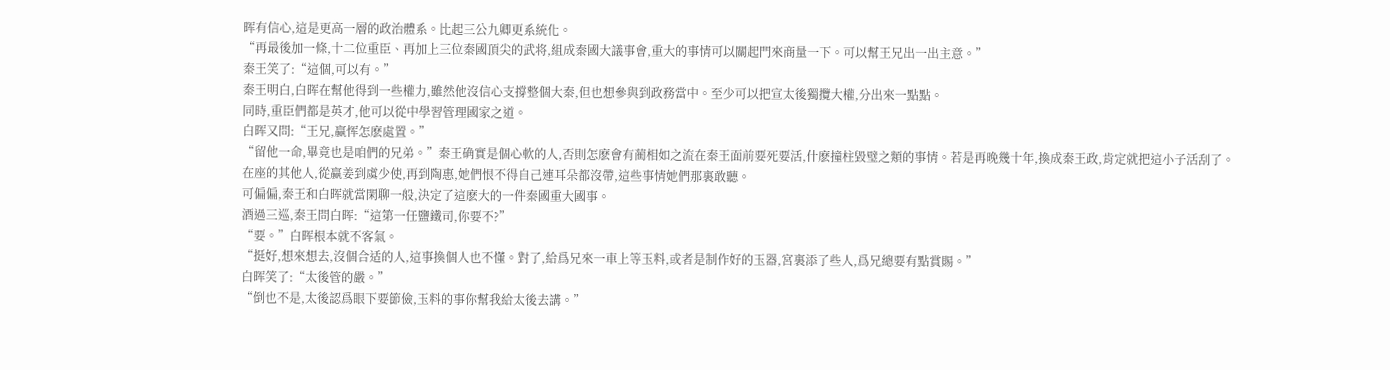晖有信心,這是更高一層的政治體系。比起三公九卿更系統化。
“再最後加一條,十二位重臣、再加上三位秦國頂尖的武将,組成秦國大議事會,重大的事情可以關起門來商量一下。可以幫王兄出一出主意。”
秦王笑了:“這個,可以有。”
秦王明白,白晖在幫他得到一些權力,雖然他沒信心支撐整個大秦,但也想參與到政務當中。至少可以把宣太後獨攬大權,分出來一點點。
同時,重臣們都是英才,他可以從中學習管理國家之道。
白晖又問:“王兄,赢恽怎麽處置。”
“留他一命,畢竟也是咱們的兄弟。”秦王确實是個心軟的人,否則怎麽會有蔺相如之流在秦王面前要死要活,什麽撞柱毀璧之類的事情。若是再晚幾十年,換成秦王政,肯定就把這小子活刮了。
在座的其他人,從赢姜到虞少使,再到陶惠,她們恨不得自己連耳朵都沒帶,這些事情她們那裏敢聽。
可偏偏,秦王和白晖就當閑聊一般,決定了這麽大的一件秦國重大國事。
酒過三巡,秦王問白晖:“這第一任鹽鐵司,你要不?”
“要。”白晖根本就不客氣。
“挺好,想來想去,沒個合适的人,這事換個人也不懂。對了,給爲兄來一車上等玉料,或者是制作好的玉器,宮裏添了些人,爲兄總要有點賞賜。”
白晖笑了:“太後管的嚴。”
“倒也不是,太後認爲眼下要節儉,玉料的事你幫我給太後去講。”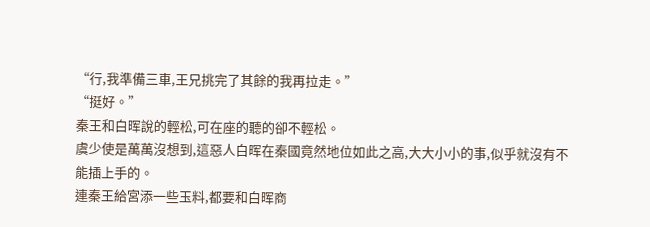“行,我準備三車,王兄挑完了其餘的我再拉走。”
“挺好。”
秦王和白晖說的輕松,可在座的聽的卻不輕松。
虞少使是萬萬沒想到,這惡人白晖在秦國竟然地位如此之高,大大小小的事,似乎就沒有不能插上手的。
連秦王給宮添一些玉料,都要和白晖商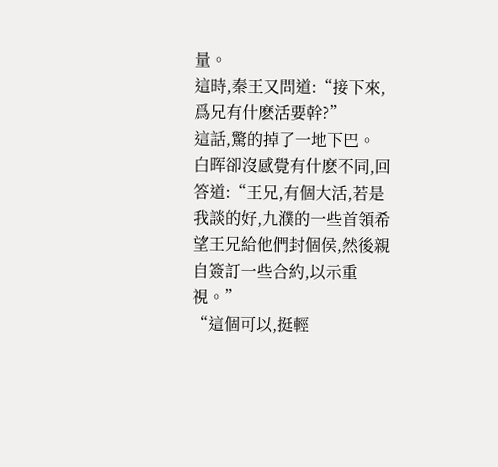量。
這時,秦王又問道:“接下來,爲兄有什麽活要幹?”
這話,驚的掉了一地下巴。
白晖卻沒感覺有什麽不同,回答道:“王兄,有個大活,若是我談的好,九濮的一些首領希望王兄給他們封個侯,然後親自簽訂一些合約,以示重視。”
“這個可以,挺輕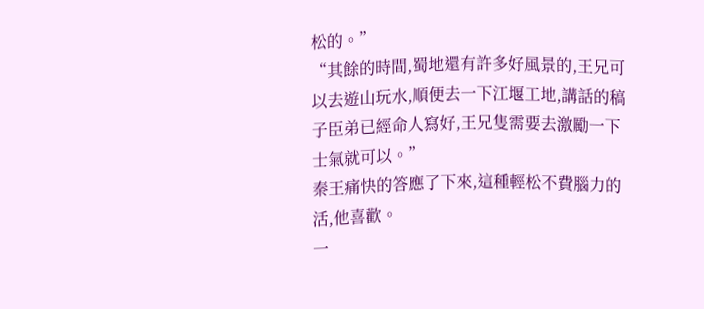松的。”
“其餘的時間,蜀地還有許多好風景的,王兄可以去遊山玩水,順便去一下江堰工地,講話的稿子臣弟已經命人寫好,王兄隻需要去激勵一下士氣就可以。”
秦王痛快的答應了下來,這種輕松不費腦力的活,他喜歡。
一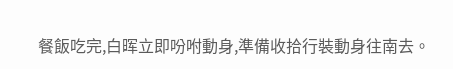餐飯吃完,白晖立即吩咐動身,準備收拾行裝動身往南去。